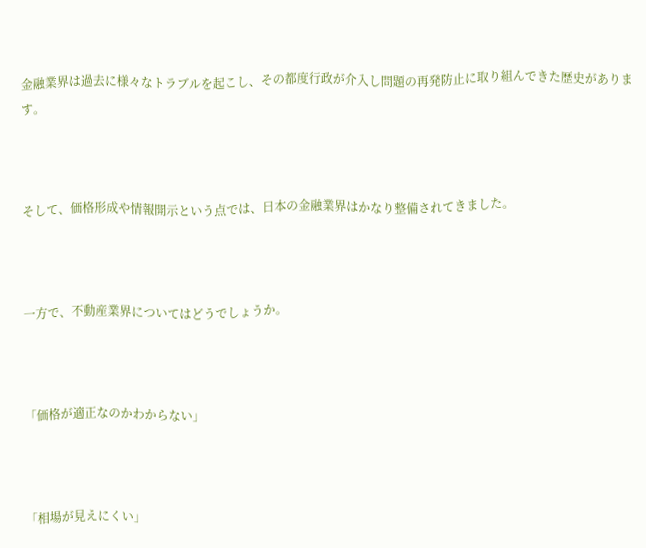金融業界は過去に様々なトラブルを起こし、その都度行政が介入し問題の再発防止に取り組んできた歴史があります。



そして、価格形成や情報開示という点では、日本の金融業界はかなり整備されてきました。



一方で、不動産業界についてはどうでしょうか。



「価格が適正なのかわからない」



「相場が見えにくい」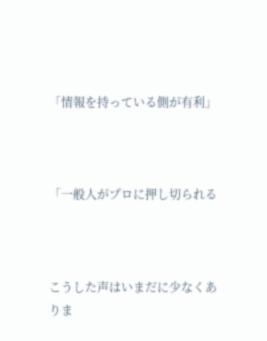「情報を持っている側が有利」



「一般人がプロに押し切られる



こうした声はいまだに少なくありま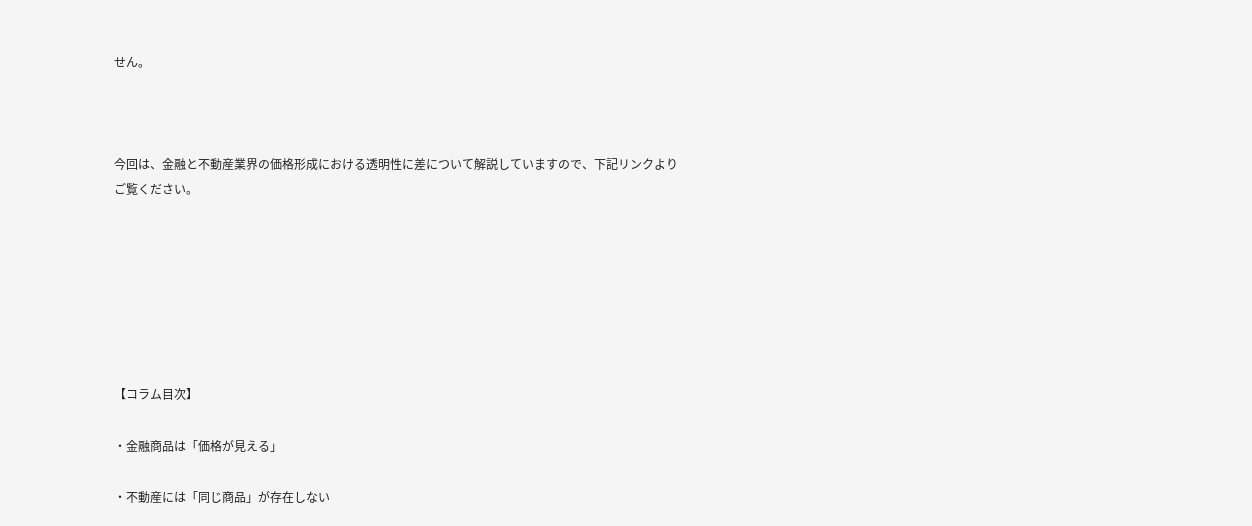せん。



今回は、金融と不動産業界の価格形成における透明性に差について解説していますので、下記リンクよりご覧ください。







【コラム目次】

・金融商品は「価格が見える」

・不動産には「同じ商品」が存在しない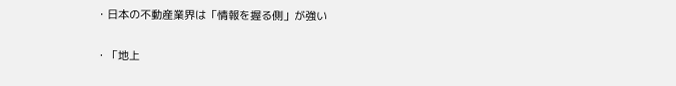・日本の不動産業界は「情報を握る側」が強い

・「地上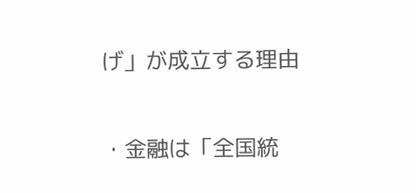げ」が成立する理由

・金融は「全国統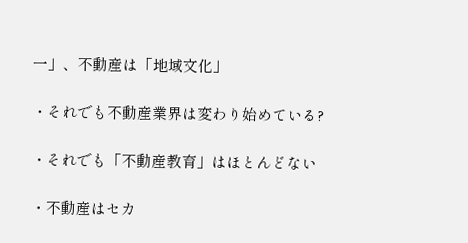一」、不動産は「地域文化」

・それでも不動産業界は変わり始めている?

・それでも「不動産教育」はほとんどない

・不動産はセカ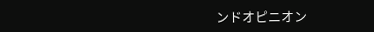ンドオピニオン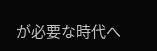が必要な時代へ